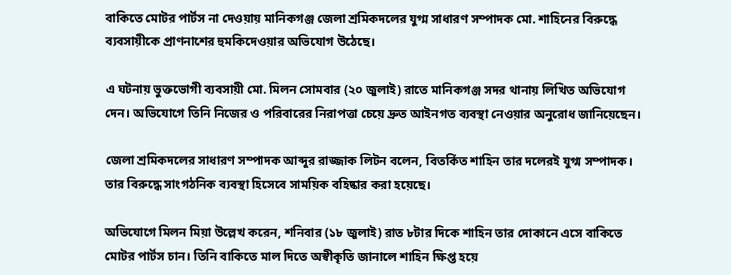বাকিতে মোটর পার্টস না দেওয়ায় মানিকগঞ্জ জেলা শ্রমিকদলের যুগ্ম সাধারণ সম্পাদক মো. শাহিনের বিরুদ্ধে ব্যবসায়ীকে প্রাণনাশের হুমকিদেওয়ার অভিযোগ উঠেছে।

এ ঘটনায় ভুক্তভোগী ব্যবসায়ী মো. মিলন সোমবার (২০ জুলাই) রাতে মানিকগঞ্জ সদর থানায় লিখিত অভিযোগ দেন। অভিযোগে তিনি নিজের ও পরিবারের নিরাপত্তা চেয়ে দ্রুত আইনগত ব্যবস্থা নেওয়ার অনুরোধ জানিয়েছেন।

জেলা শ্রমিকদলের সাধারণ সম্পাদক আব্দুর রাজ্জাক লিটন বলেন, বিতর্কিত শাহিন তার দলেরই যুগ্ম সম্পাদক। তার বিরুদ্ধে সাংগঠনিক ব্যবস্থা হিসেবে সাময়িক বহিষ্কার করা হয়েছে।

অভিযোগে মিলন মিয়া উল্লেখ করেন, শনিবার (১৮ জুলাই) রাত ৮টার দিকে শাহিন তার দোকানে এসে বাকিতে মোটর পার্টস চান। তিনি বাকিতে মাল দিতে অস্বীকৃতি জানালে শাহিন ক্ষিপ্ত হয়ে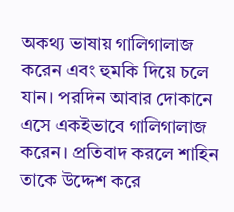অকথ্য ভাষায় গালিগালাজ করেন এবং হুমকি দিয়ে চলে যান। পরদিন আবার দোকানে এসে একইভাবে গালিগালাজ করেন। প্রতিবাদ করলে শাহিন তাকে উদ্দেশ করে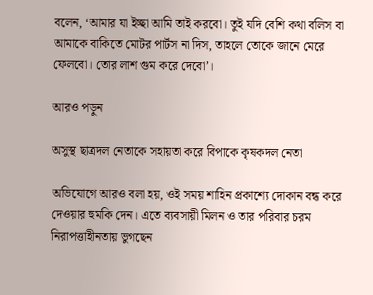বলেন, ‘আমার যা ইচ্ছা আমি তাই করবো। তুই যদি বেশি কথা বলিস বা আমাকে বাকিতে মোটর পার্টস না দিস, তাহলে তোকে জানে মেরে ফেলবো। তোর লাশ গুম করে দেবো’।

আরও পড়ুন

অসুস্থ ছাত্রদল নেতাকে সহায়তা করে বিপাকে কৃষকদল নেতা

অভিযোগে আরও বলা হয়, ওই সময় শাহিন প্রকাশ্যে দোকান বন্ধ করে দেওয়ার হুমকি দেন। এতে ব্যবসায়ী মিলন ও তার পরিবার চরম নিরাপত্তাহীনতায় ভুগছেন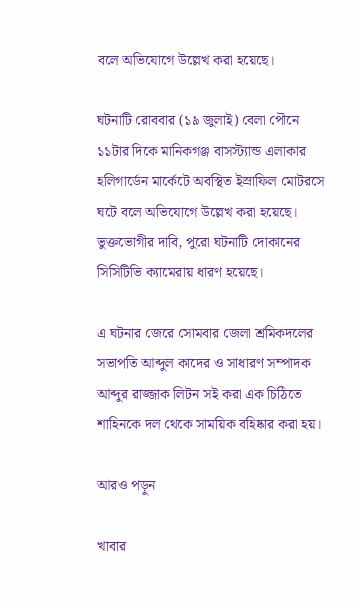বলে অভিযোগে উল্লেখ করা হয়েছে।

ঘটনাটি রোববার (১৯ জুলাই) বেলা পৌনে ১১টার দিকে মানিকগঞ্জ বাসস্ট্যান্ড এলাকার হলিগার্ডেন মার্কেটে অবস্থিত ইস্রাফিল মোটরসে ঘটে বলে অভিযোগে উল্লেখ করা হয়েছে। ভুক্তভোগীর দাবি, পুরো ঘটনাটি দোকানের সিসিটিভি ক্যামেরায় ধারণ হয়েছে।

এ ঘটনার জেরে সোমবার জেলা শ্রমিকদলের সভাপতি আব্দুল কাদের ও সাধারণ সম্পাদক আব্দুর রাজ্জাক লিটন সই করা এক চিঠিতে শাহিনকে দল থেকে সাময়িক বহিষ্কার করা হয়।

আরও পড়ুন

খাবার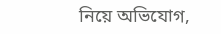নিয়ে অভিযোগ,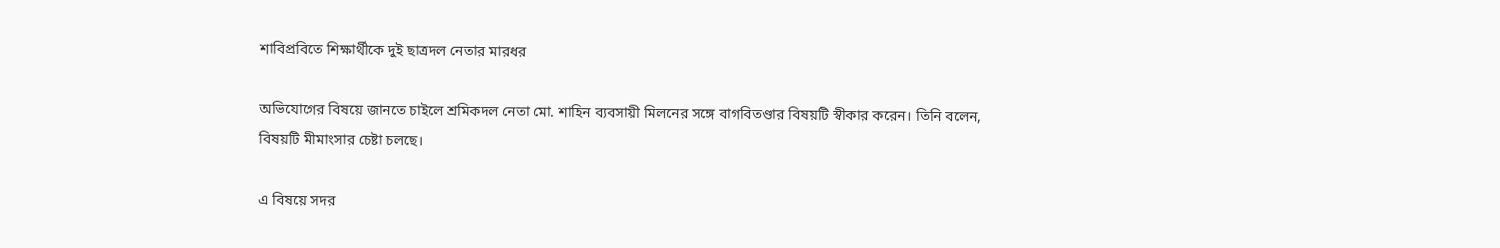শাবিপ্রবিতে শিক্ষার্থীকে দুই ছাত্রদল নেতার মারধর

অভিযোগের বিষয়ে জানতে চাইলে শ্রমিকদল নেতা মো. শাহিন ব্যবসায়ী মিলনের সঙ্গে বাগবিতণ্ডার বিষয়টি স্বীকার করেন। তিনি বলেন, বিষয়টি মীমাংসার চেষ্টা চলছে।

এ বিষয়ে সদর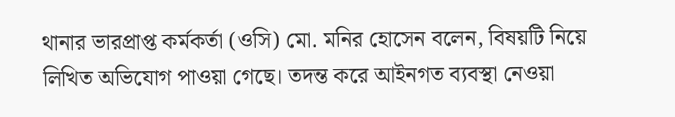থানার ভারপ্রাপ্ত কর্মকর্তা (ওসি) মো. মনির হোসেন বলেন, বিষয়টি নিয়ে লিখিত অভিযোগ পাওয়া গেছে। তদন্ত করে আইনগত ব্যবস্থা নেওয়া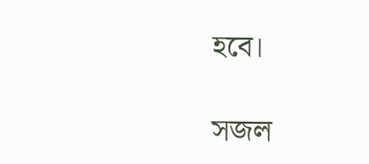হবে।

সজল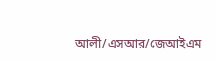আলী/এসআর/জেআইএম